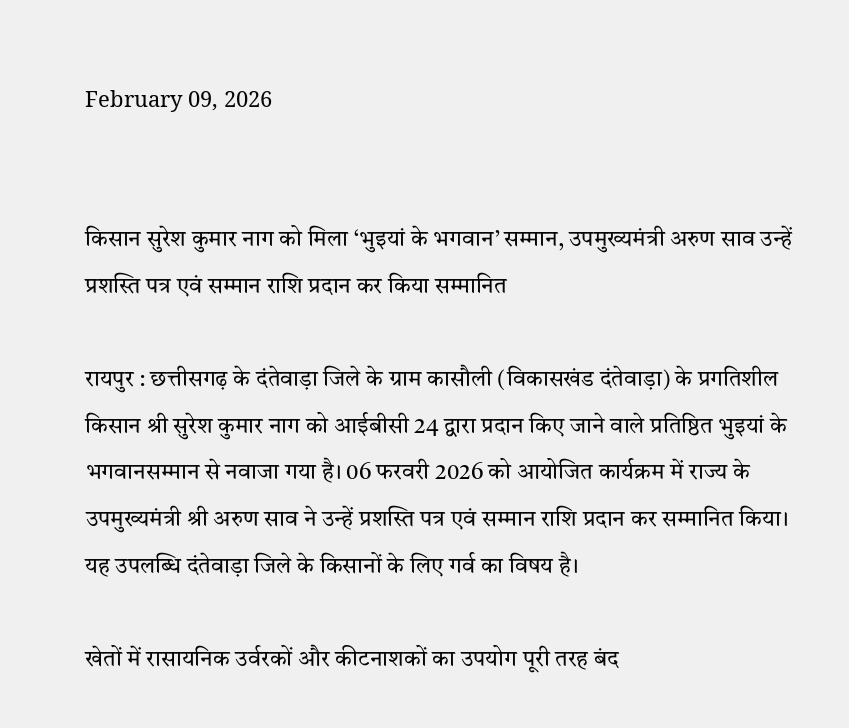February 09, 2026


किसान सुरेश कुमार नाग को मिला ‘भुइयां के भगवान’ सम्मान, उपमुख्यमंत्री अरुण साव उन्हें प्रशस्ति पत्र एवं सम्मान राशि प्रदान कर किया सम्मानित

रायपुर : छत्तीसगढ़ के दंतेवाड़ा जिले के ग्राम कासौली (विकासखंड दंतेवाड़ा) के प्रगतिशील किसान श्री सुरेश कुमार नाग को आईबीसी 24 द्वारा प्रदान किए जाने वाले प्रतिष्ठित भुइयां के भगवानसम्मान से नवाजा गया है। 06 फरवरी 2026 को आयोजित कार्यक्रम में राज्य के उपमुख्यमंत्री श्री अरुण साव ने उन्हें प्रशस्ति पत्र एवं सम्मान राशि प्रदान कर सम्मानित किया। यह उपलब्धि दंतेवाड़ा जिले के किसानों के लिए गर्व का विषय है।

खेतों में रासायनिक उर्वरकों और कीटनाशकों का उपयोग पूरी तरह बंद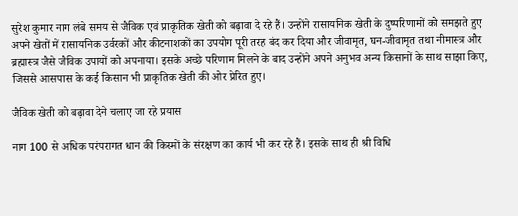सुरेश कुमार नाग लंबे समय से जैविक एवं प्राकृतिक खेती को बढ़ावा दे रहे हैं। उन्होंने रासायनिक खेती के दुष्परिणामों को समझते हुए अपने खेतों में रासायनिक उर्वरकों और कीटनाशकों का उपयोग पूरी तरह बंद कर दिया और जीवामृत, घन-जीवामृत तथा नीमास्त्र और ब्रह्मास्त्र जैसे जैविक उपायों को अपनाया। इसके अच्छे परिणाम मिलने के बाद उन्होंने अपने अनुभव अन्य किसानों के साथ साझा किए, जिससे आसपास के कई किसान भी प्राकृतिक खेती की ओर प्रेरित हुए।

जैविक खेती को बढ़ावा देने चलाए जा रहे प्रयास

नाग 100 से अधिक परंपरागत धान की किस्मों के संरक्षण का कार्य भी कर रहे हैं। इसके साथ ही श्री विधि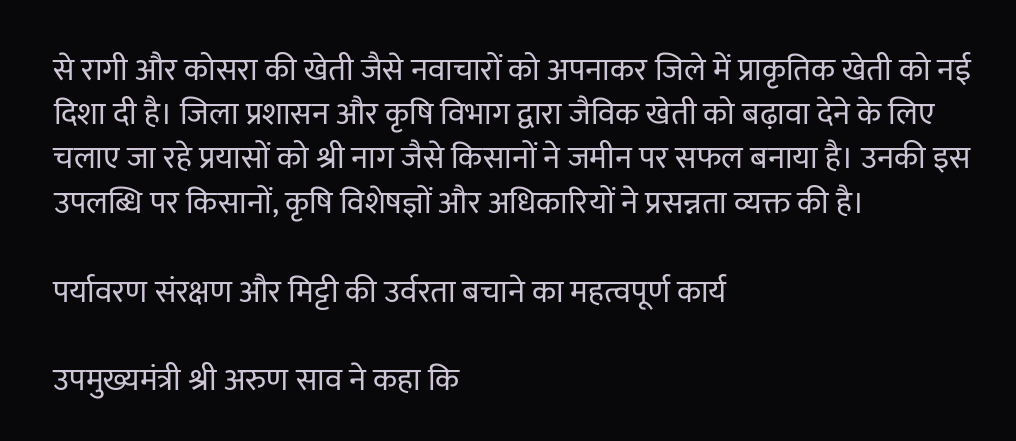से रागी और कोसरा की खेती जैसे नवाचारों को अपनाकर जिले में प्राकृतिक खेती को नई दिशा दी है। जिला प्रशासन और कृषि विभाग द्वारा जैविक खेती को बढ़ावा देने के लिए चलाए जा रहे प्रयासों को श्री नाग जैसे किसानों ने जमीन पर सफल बनाया है। उनकी इस उपलब्धि पर किसानों, कृषि विशेषज्ञों और अधिकारियों ने प्रसन्नता व्यक्त की है।

पर्यावरण संरक्षण और मिट्टी की उर्वरता बचाने का महत्वपूर्ण कार्य

उपमुख्यमंत्री श्री अरुण साव ने कहा कि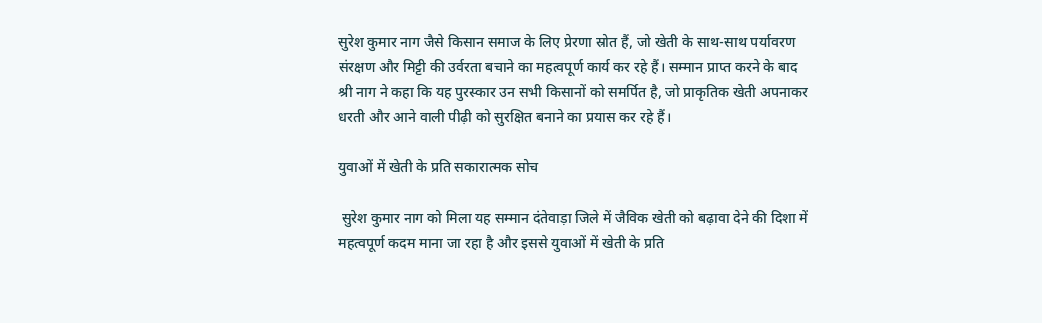सुरेश कुमार नाग जैसे किसान समाज के लिए प्रेरणा स्रोत हैं, जो खेती के साथ-साथ पर्यावरण संरक्षण और मिट्टी की उर्वरता बचाने का महत्वपूर्ण कार्य कर रहे हैं। सम्मान प्राप्त करने के बाद श्री नाग ने कहा कि यह पुरस्कार उन सभी किसानों को समर्पित है, जो प्राकृतिक खेती अपनाकर धरती और आने वाली पीढ़ी को सुरक्षित बनाने का प्रयास कर रहे हैं।

युवाओं में खेती के प्रति सकारात्मक सोच

 सुरेश कुमार नाग को मिला यह सम्मान दंतेवाड़ा जिले में जैविक खेती को बढ़ावा देने की दिशा में महत्वपूर्ण कदम माना जा रहा है और इससे युवाओं में खेती के प्रति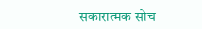सकारात्मक सोच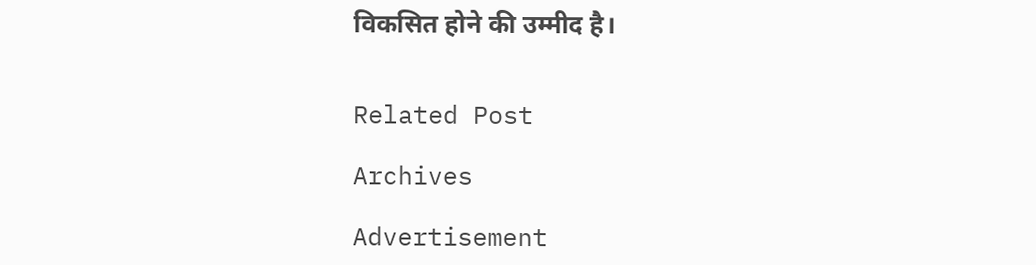विकसित होने की उम्मीद है।


Related Post

Archives

Advertisement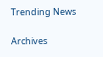Trending News

Archives